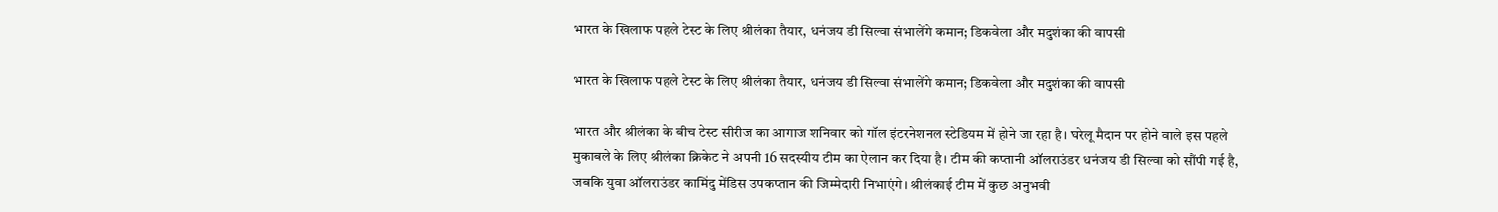भारत के खिलाफ पहले टेस्ट के लिए श्रीलंका तैयार, धनंजय डी सिल्वा संभालेंगे कमान; डिकवेला और मदुशंका की वापसी

भारत के खिलाफ पहले टेस्ट के लिए श्रीलंका तैयार, धनंजय डी सिल्वा संभालेंगे कमान; डिकवेला और मदुशंका की वापसी

भारत और श्रीलंका के बीच टेस्ट सीरीज का आगाज शनिवार को गॉल इंटरनेशनल स्टेडियम में होने जा रहा है। घरेलू मैदान पर होने वाले इस पहले मुकाबले के लिए श्रीलंका क्रिकेट ने अपनी 16 सदस्यीय टीम का ऐलान कर दिया है। टीम की कप्तानी ऑलराउंडर धनंजय डी सिल्वा को सौंपी गई है, जबकि युवा ऑलराउंडर कामिंदु मेंडिस उपकप्तान की जिम्मेदारी निभाएंगे। श्रीलंकाई टीम में कुछ अनुभवी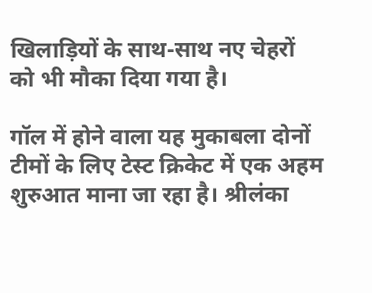खिलाड़ियों के साथ-साथ नए चेहरों को भी मौका दिया गया है।

गॉल में होने वाला यह मुकाबला दोनों टीमों के लिए टेस्ट क्रिकेट में एक अहम शुरुआत माना जा रहा है। श्रीलंका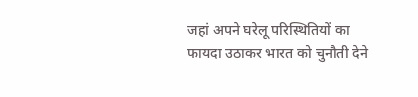जहां अपने घरेलू परिस्थितियों का फायदा उठाकर भारत को चुनौती देने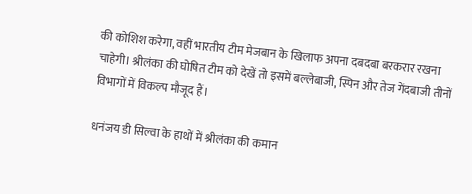की कोशिश करेगा, वहीं भारतीय टीम मेजबान के खिलाफ अपना दबदबा बरकरार रखना चाहेगी। श्रीलंका की घोषित टीम को देखें तो इसमें बल्लेबाजी, स्पिन और तेज गेंदबाजी तीनों विभागों में विकल्प मौजूद हैं।

धनंजय डी सिल्वा के हाथों में श्रीलंका की कमान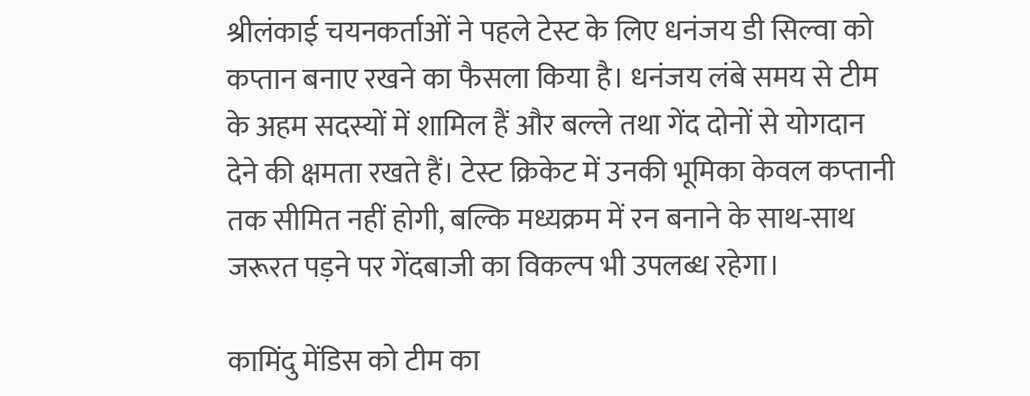श्रीलंकाई चयनकर्ताओं ने पहले टेस्ट के लिए धनंजय डी सिल्वा को कप्तान बनाए रखने का फैसला किया है। धनंजय लंबे समय से टीम के अहम सदस्यों में शामिल हैं और बल्ले तथा गेंद दोनों से योगदान देने की क्षमता रखते हैं। टेस्ट क्रिकेट में उनकी भूमिका केवल कप्तानी तक सीमित नहीं होगी, बल्कि मध्यक्रम में रन बनाने के साथ-साथ जरूरत पड़ने पर गेंदबाजी का विकल्प भी उपलब्ध रहेगा।

कामिंदु मेंडिस को टीम का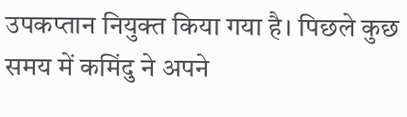उपकप्तान नियुक्त किया गया है। पिछले कुछ समय में कमिंदु ने अपने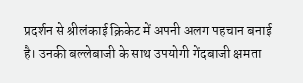प्रदर्शन से श्रीलंकाई क्रिकेट में अपनी अलग पहचान बनाई है। उनकी बल्लेबाजी के साथ उपयोगी गेंदबाजी क्षमता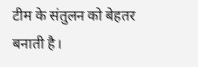टीम के संतुलन को बेहतर बनाती है।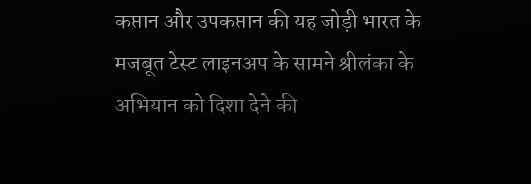कप्तान और उपकप्तान की यह जोड़ी भारत के मजबूत टेस्ट लाइनअप के सामने श्रीलंका के अभियान को दिशा देने की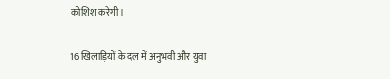कोशिश करेगी।

16 खिलाड़ियों के दल में अनुभवी और युवा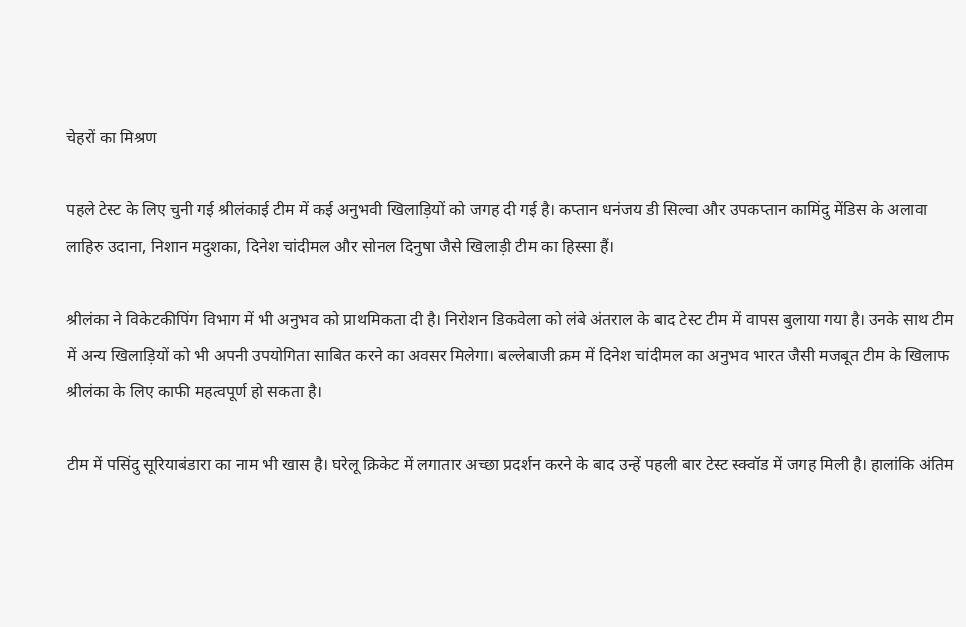चेहरों का मिश्रण

पहले टेस्ट के लिए चुनी गई श्रीलंकाई टीम में कई अनुभवी खिलाड़ियों को जगह दी गई है। कप्तान धनंजय डी सिल्वा और उपकप्तान कामिंदु मेंडिस के अलावा लाहिरु उदाना, निशान मदुशका, दिनेश चांदीमल और सोनल दिनुषा जैसे खिलाड़ी टीम का हिस्सा हैं।

श्रीलंका ने विकेटकीपिंग विभाग में भी अनुभव को प्राथमिकता दी है। निरोशन डिकवेला को लंबे अंतराल के बाद टेस्ट टीम में वापस बुलाया गया है। उनके साथ टीम में अन्य खिलाड़ियों को भी अपनी उपयोगिता साबित करने का अवसर मिलेगा। बल्लेबाजी क्रम में दिनेश चांदीमल का अनुभव भारत जैसी मजबूत टीम के खिलाफ श्रीलंका के लिए काफी महत्वपूर्ण हो सकता है।

टीम में पसिंदु सूरियाबंडारा का नाम भी खास है। घरेलू क्रिकेट में लगातार अच्छा प्रदर्शन करने के बाद उन्हें पहली बार टेस्ट स्क्वॉड में जगह मिली है। हालांकि अंतिम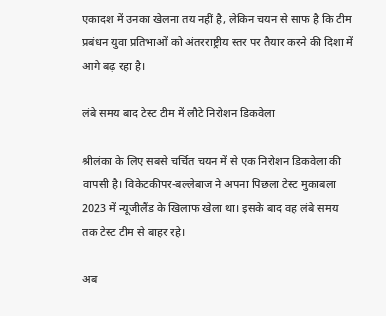एकादश में उनका खेलना तय नहीं है, लेकिन चयन से साफ है कि टीम प्रबंधन युवा प्रतिभाओं को अंतरराष्ट्रीय स्तर पर तैयार करने की दिशा में आगे बढ़ रहा है।

लंबे समय बाद टेस्ट टीम में लौटे निरोशन डिकवेला

श्रीलंका के लिए सबसे चर्चित चयन में से एक निरोशन डिकवेला की वापसी है। विकेटकीपर-बल्लेबाज ने अपना पिछला टेस्ट मुकाबला 2023 में न्यूजीलैंड के खिलाफ खेला था। इसके बाद वह लंबे समय तक टेस्ट टीम से बाहर रहे।

अब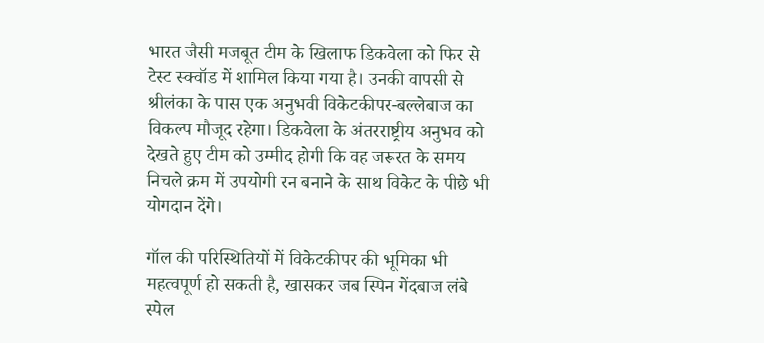भारत जैसी मजबूत टीम के खिलाफ डिकवेला को फिर से टेस्ट स्क्वॉड में शामिल किया गया है। उनकी वापसी से श्रीलंका के पास एक अनुभवी विकेटकीपर-बल्लेबाज का विकल्प मौजूद रहेगा। डिकवेला के अंतरराष्ट्रीय अनुभव को देखते हुए टीम को उम्मीद होगी कि वह जरूरत के समय निचले क्रम में उपयोगी रन बनाने के साथ विकेट के पीछे भी योगदान देंगे।

गॉल की परिस्थितियों में विकेटकीपर की भूमिका भी महत्वपूर्ण हो सकती है, खासकर जब स्पिन गेंदबाज लंबे स्पेल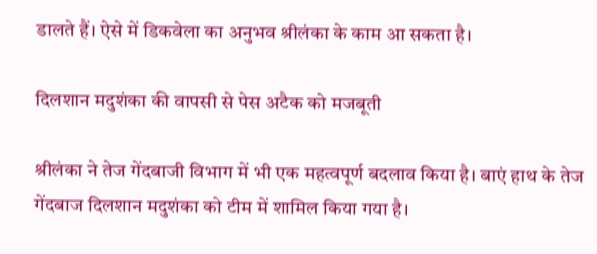डालते हैं। ऐसे में डिकवेला का अनुभव श्रीलंका के काम आ सकता है।

दिलशान मदुशंका की वापसी से पेस अटैक को मजबूती

श्रीलंका ने तेज गेंदबाजी विभाग में भी एक महत्वपूर्ण बदलाव किया है। बाएं हाथ के तेज गेंदबाज दिलशान मदुशंका को टीम में शामिल किया गया है।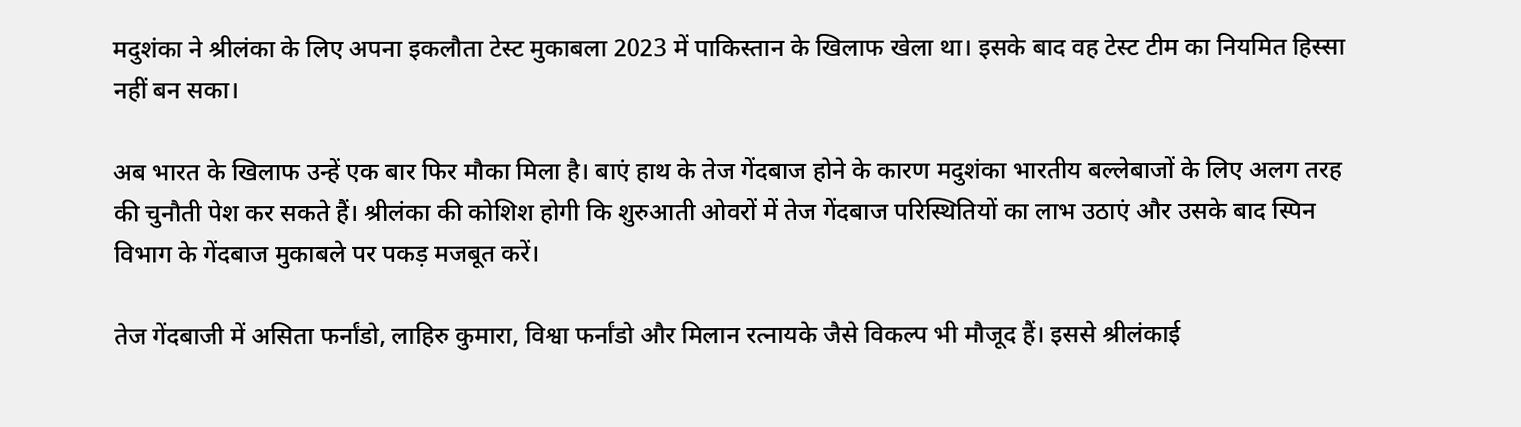मदुशंका ने श्रीलंका के लिए अपना इकलौता टेस्ट मुकाबला 2023 में पाकिस्तान के खिलाफ खेला था। इसके बाद वह टेस्ट टीम का नियमित हिस्सा नहीं बन सका।

अब भारत के खिलाफ उन्हें एक बार फिर मौका मिला है। बाएं हाथ के तेज गेंदबाज होने के कारण मदुशंका भारतीय बल्लेबाजों के लिए अलग तरह की चुनौती पेश कर सकते हैं। श्रीलंका की कोशिश होगी कि शुरुआती ओवरों में तेज गेंदबाज परिस्थितियों का लाभ उठाएं और उसके बाद स्पिन विभाग के गेंदबाज मुकाबले पर पकड़ मजबूत करें।

तेज गेंदबाजी में असिता फर्नांडो, लाहिरु कुमारा, विश्वा फर्नांडो और मिलान रत्नायके जैसे विकल्प भी मौजूद हैं। इससे श्रीलंकाई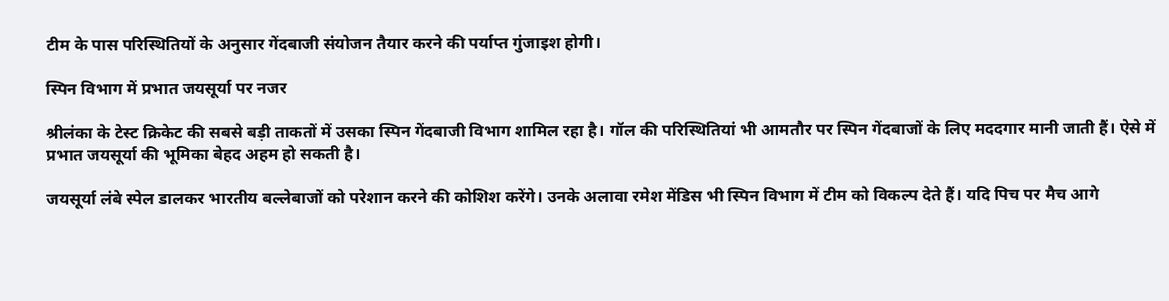टीम के पास परिस्थितियों के अनुसार गेंदबाजी संयोजन तैयार करने की पर्याप्त गुंजाइश होगी।

स्पिन विभाग में प्रभात जयसूर्या पर नजर

श्रीलंका के टेस्ट क्रिकेट की सबसे बड़ी ताकतों में उसका स्पिन गेंदबाजी विभाग शामिल रहा है। गॉल की परिस्थितियां भी आमतौर पर स्पिन गेंदबाजों के लिए मददगार मानी जाती हैं। ऐसे में प्रभात जयसूर्या की भूमिका बेहद अहम हो सकती है।

जयसूर्या लंबे स्पेल डालकर भारतीय बल्लेबाजों को परेशान करने की कोशिश करेंगे। उनके अलावा रमेश मेंडिस भी स्पिन विभाग में टीम को विकल्प देते हैं। यदि पिच पर मैच आगे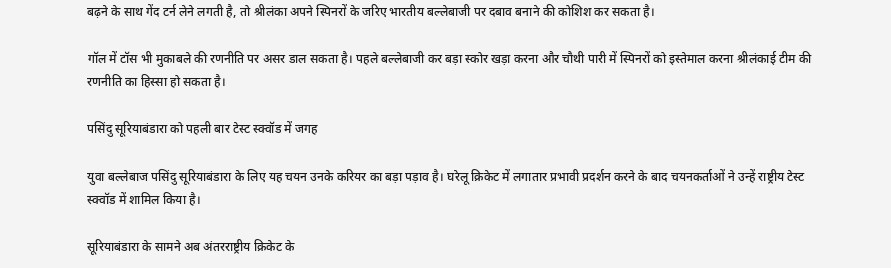बढ़ने के साथ गेंद टर्न लेने लगती है, तो श्रीलंका अपने स्पिनरों के जरिए भारतीय बल्लेबाजी पर दबाव बनाने की कोशिश कर सकता है।

गॉल में टॉस भी मुकाबले की रणनीति पर असर डाल सकता है। पहले बल्लेबाजी कर बड़ा स्कोर खड़ा करना और चौथी पारी में स्पिनरों को इस्तेमाल करना श्रीलंकाई टीम की रणनीति का हिस्सा हो सकता है।

पसिंदु सूरियाबंडारा को पहली बार टेस्ट स्क्वॉड में जगह

युवा बल्लेबाज पसिंदु सूरियाबंडारा के लिए यह चयन उनके करियर का बड़ा पड़ाव है। घरेलू क्रिकेट में लगातार प्रभावी प्रदर्शन करने के बाद चयनकर्ताओं ने उन्हें राष्ट्रीय टेस्ट स्क्वॉड में शामिल किया है।

सूरियाबंडारा के सामने अब अंतरराष्ट्रीय क्रिकेट के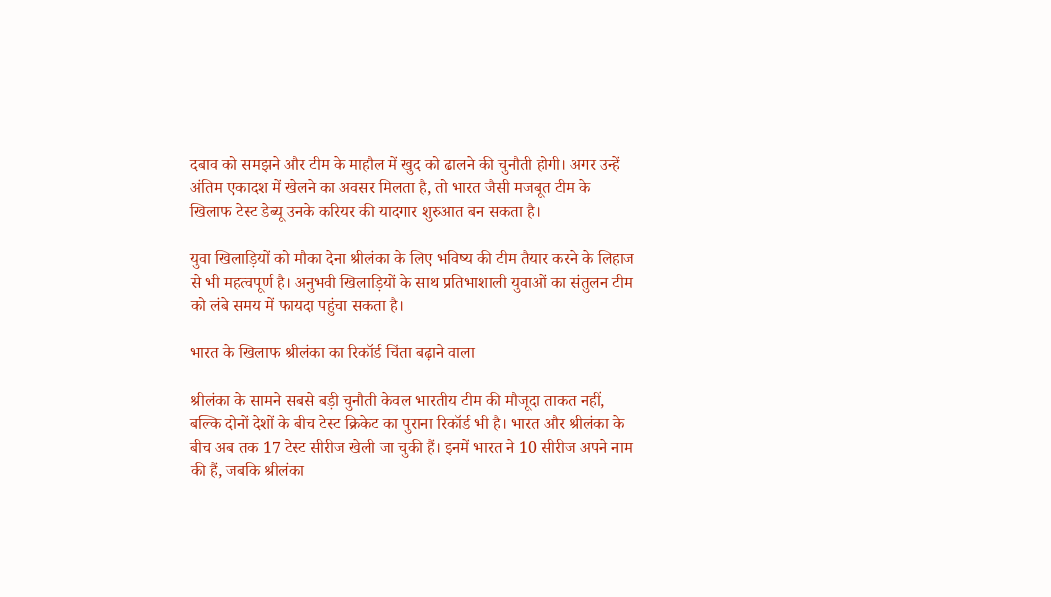दबाव को समझने और टीम के माहौल में खुद को ढालने की चुनौती होगी। अगर उन्हें अंतिम एकादश में खेलने का अवसर मिलता है, तो भारत जैसी मजबूत टीम के खिलाफ टेस्ट डेब्यू उनके करियर की यादगार शुरुआत बन सकता है।

युवा खिलाड़ियों को मौका देना श्रीलंका के लिए भविष्य की टीम तैयार करने के लिहाज से भी महत्वपूर्ण है। अनुभवी खिलाड़ियों के साथ प्रतिभाशाली युवाओं का संतुलन टीम को लंबे समय में फायदा पहुंचा सकता है।

भारत के खिलाफ श्रीलंका का रिकॉर्ड चिंता बढ़ाने वाला

श्रीलंका के सामने सबसे बड़ी चुनौती केवल भारतीय टीम की मौजूदा ताकत नहीं, बल्कि दोनों देशों के बीच टेस्ट क्रिकेट का पुराना रिकॉर्ड भी है। भारत और श्रीलंका के बीच अब तक 17 टेस्ट सीरीज खेली जा चुकी हैं। इनमें भारत ने 10 सीरीज अपने नाम की हैं, जबकि श्रीलंका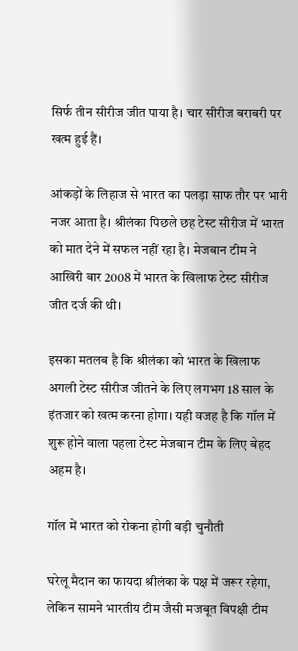सिर्फ तीन सीरीज जीत पाया है। चार सीरीज बराबरी पर खत्म हुई हैं।

आंकड़ों के लिहाज से भारत का पलड़ा साफ तौर पर भारी नजर आता है। श्रीलंका पिछले छह टेस्ट सीरीज में भारत को मात देने में सफल नहीं रहा है। मेजबान टीम ने आखिरी बार 2008 में भारत के खिलाफ टेस्ट सीरीज जीत दर्ज की थी।

इसका मतलब है कि श्रीलंका को भारत के खिलाफ अगली टेस्ट सीरीज जीतने के लिए लगभग 18 साल के इंतजार को खत्म करना होगा। यही वजह है कि गॉल में शुरू होने वाला पहला टेस्ट मेजबान टीम के लिए बेहद अहम है।

गॉल में भारत को रोकना होगी बड़ी चुनौती

घरेलू मैदान का फायदा श्रीलंका के पक्ष में जरूर रहेगा, लेकिन सामने भारतीय टीम जैसी मजबूत विपक्षी टीम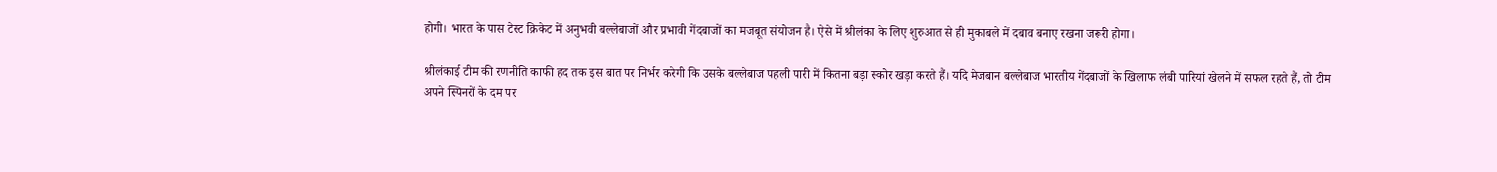होगी। भारत के पास टेस्ट क्रिकेट में अनुभवी बल्लेबाजों और प्रभावी गेंदबाजों का मजबूत संयोजन है। ऐसे में श्रीलंका के लिए शुरुआत से ही मुकाबले में दबाव बनाए रखना जरूरी होगा।

श्रीलंकाई टीम की रणनीति काफी हद तक इस बात पर निर्भर करेगी कि उसके बल्लेबाज पहली पारी में कितना बड़ा स्कोर खड़ा करते हैं। यदि मेजबान बल्लेबाज भारतीय गेंदबाजों के खिलाफ लंबी पारियां खेलने में सफल रहते हैं, तो टीम अपने स्पिनरों के दम पर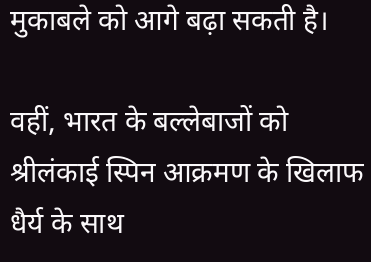मुकाबले को आगे बढ़ा सकती है।

वहीं, भारत के बल्लेबाजों को श्रीलंकाई स्पिन आक्रमण के खिलाफ धैर्य के साथ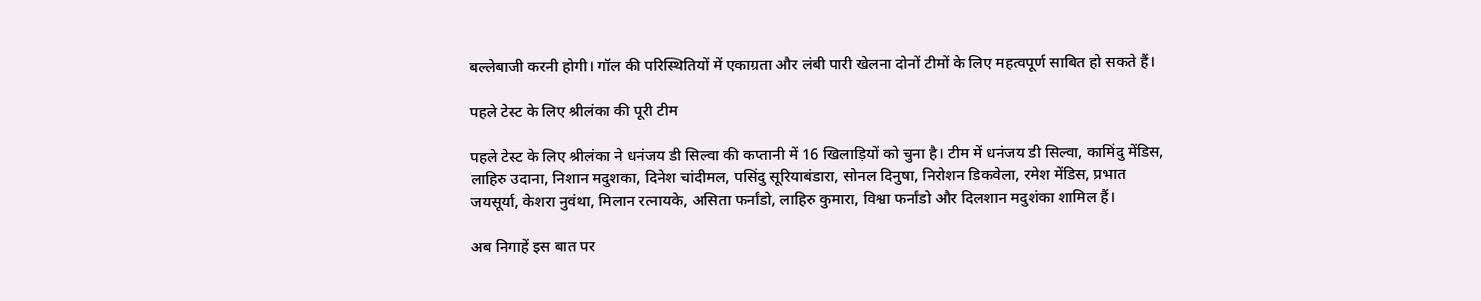बल्लेबाजी करनी होगी। गॉल की परिस्थितियों में एकाग्रता और लंबी पारी खेलना दोनों टीमों के लिए महत्वपूर्ण साबित हो सकते हैं।

पहले टेस्ट के लिए श्रीलंका की पूरी टीम

पहले टेस्ट के लिए श्रीलंका ने धनंजय डी सिल्वा की कप्तानी में 16 खिलाड़ियों को चुना है। टीम में धनंजय डी सिल्वा, कामिंदु मेंडिस, लाहिरु उदाना, निशान मदुशका, दिनेश चांदीमल, पसिंदु सूरियाबंडारा, सोनल दिनुषा, निरोशन डिकवेला, रमेश मेंडिस, प्रभात जयसूर्या, केशरा नुवंथा, मिलान रत्नायके, असिता फर्नांडो, लाहिरु कुमारा, विश्वा फर्नांडो और दिलशान मदुशंका शामिल हैं।

अब निगाहें इस बात पर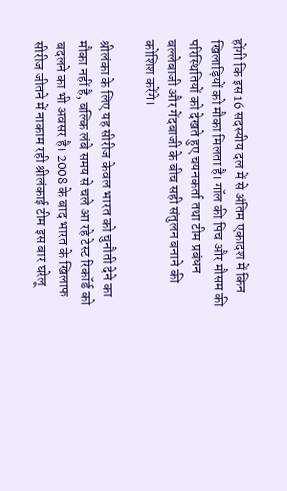होंगी कि इस 16 सदस्यीय दल में से अंतिम एकादश में किन खिलाड़ियों को मौका मिलता है। गॉल की पिच और मौसम की परिस्थितियों को देखते हुए चयनकर्ता तथा टीम प्रबंधन बल्लेबाजी और गेंदबाजी के बीच सही संतुलन बनाने की कोशिश करेंगे।

श्रीलंका के लिए यह सीरीज केवल भारत को चुनौती देने का मौका नहीं है, बल्कि लंबे समय से चले आ रहे टेस्ट रिकॉर्ड को बदलने का भी अवसर है। 2008 के बाद भारत के खिलाफ सीरीज जीतने में नाकाम रही श्रीलंकाई टीम इस बार घरेलू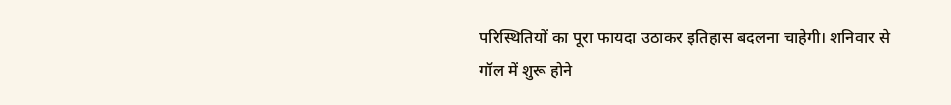परिस्थितियों का पूरा फायदा उठाकर इतिहास बदलना चाहेगी। शनिवार से गॉल में शुरू होने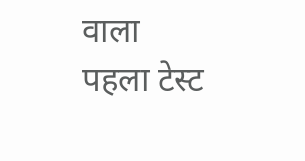वाला पहला टेस्ट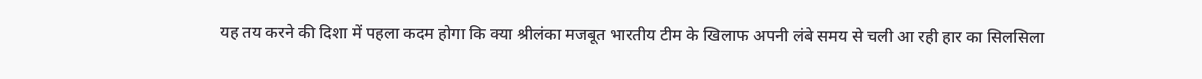यह तय करने की दिशा में पहला कदम होगा कि क्या श्रीलंका मजबूत भारतीय टीम के खिलाफ अपनी लंबे समय से चली आ रही हार का सिलसिला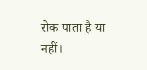रोक पाता है या नहीं।